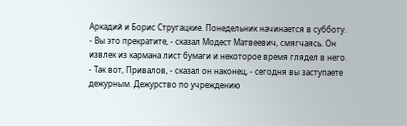Аркадий и Борис Стругацкие. Понедельник начинается в субботу.
- Вы это прекратите, - сказал Модест Матвеевич, смягчаясь. Он извлек из кармана лист бумаги и некоторое время глядел в него. - Так вот, Привалов, - сказал он наконец, - сегодня вы заступаете дежурным. Дежурство по учреждению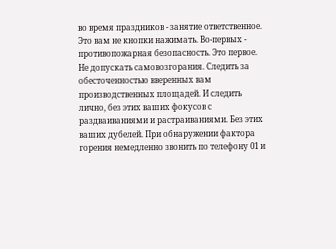во время праздников - занятие ответственное. Это вам не кнопки нажимать. Во-первых - противопожарная безопасность. Это первое. Не допускать самовозгорания. Следить за обесточенностью вверенных вам производственных площадей. И следить лично, без этих ваших фокусов с раздваиваниями и растраиваниями. Без этих ваших дубелей. При обнаружении фактора горения немедленно звонить по телефону 01 и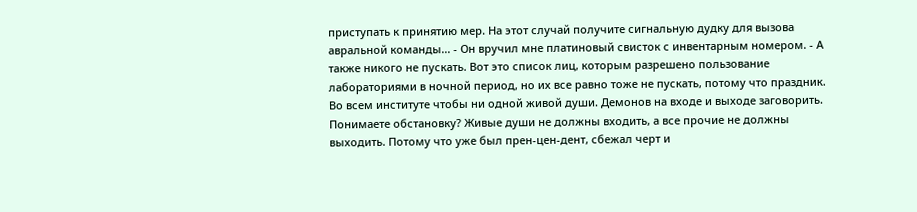приступать к принятию мер. На этот случай получите сигнальную дудку для вызова авральной команды... - Он вручил мне платиновый свисток с инвентарным номером. - А также никого не пускать. Вот это список лиц, которым разрешено пользование лабораториями в ночной период, но их все равно тоже не пускать, потому что праздник. Во всем институте чтобы ни одной живой души. Демонов на входе и выходе заговорить. Понимаете обстановку? Живые души не должны входить, а все прочие не должны выходить. Потому что уже был прен-цен-дент, сбежал черт и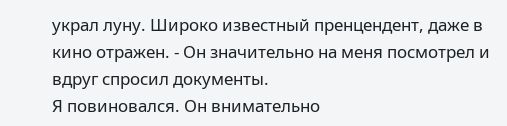украл луну. Широко известный пренцендент, даже в кино отражен. - Он значительно на меня посмотрел и вдруг спросил документы.
Я повиновался. Он внимательно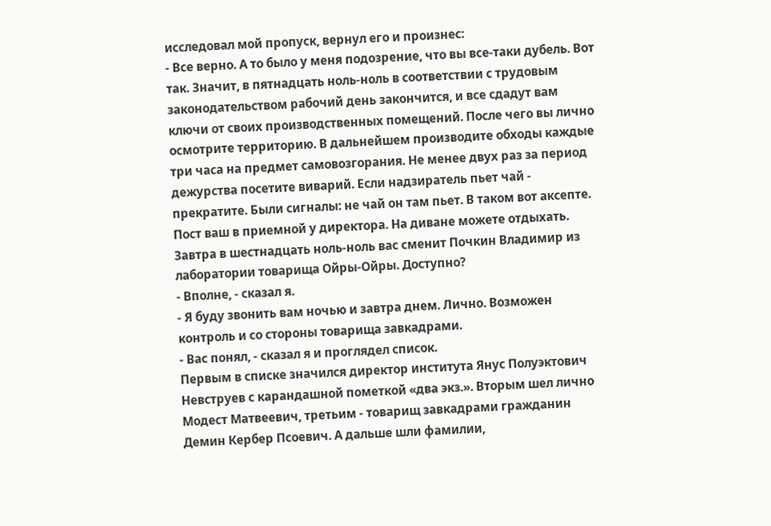исследовал мой пропуск, вернул его и произнес:
- Все верно. А то было у меня подозрение, что вы все-таки дубель. Вот так. Значит, в пятнадцать ноль-ноль в соответствии с трудовым законодательством рабочий день закончится, и все сдадут вам ключи от своих производственных помещений. После чего вы лично осмотрите территорию. В дальнейшем производите обходы каждые три часа на предмет самовозгорания. Не менее двух раз за период дежурства посетите виварий. Если надзиратель пьет чай - прекратите. Были сигналы: не чай он там пьет. В таком вот аксепте. Пост ваш в приемной у директора. На диване можете отдыхать. Завтра в шестнадцать ноль-ноль вас сменит Почкин Владимир из лаборатории товарища Ойры-Ойры. Доступно?
- Вполне, - сказал я.
- Я буду звонить вам ночью и завтра днем. Лично. Возможен контроль и со стороны товарища завкадрами.
- Вас понял, - сказал я и проглядел список.
Первым в списке значился директор института Янус Полуэктович Невструев с карандашной пометкой «два экз.». Вторым шел лично Модест Матвеевич, третьим - товарищ завкадрами гражданин Демин Кербер Псоевич. А дальше шли фамилии,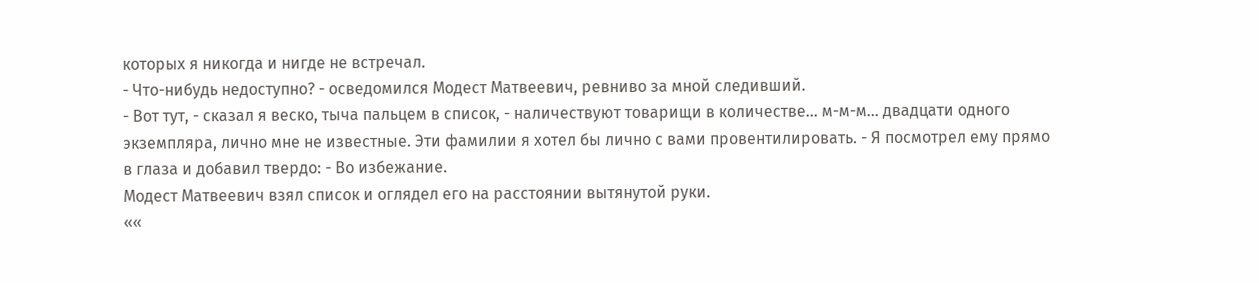которых я никогда и нигде не встречал.
- Что-нибудь недоступно? - осведомился Модест Матвеевич, ревниво за мной следивший.
- Вот тут, - сказал я веско, тыча пальцем в список, - наличествуют товарищи в количестве... м-м-м... двадцати одного экземпляра, лично мне не известные. Эти фамилии я хотел бы лично с вами провентилировать. - Я посмотрел ему прямо в глаза и добавил твердо: - Во избежание.
Модест Матвеевич взял список и оглядел его на расстоянии вытянутой руки.
««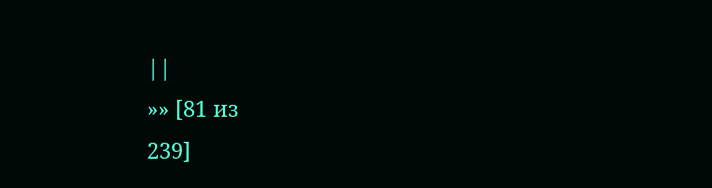||
»» [81 из
239]